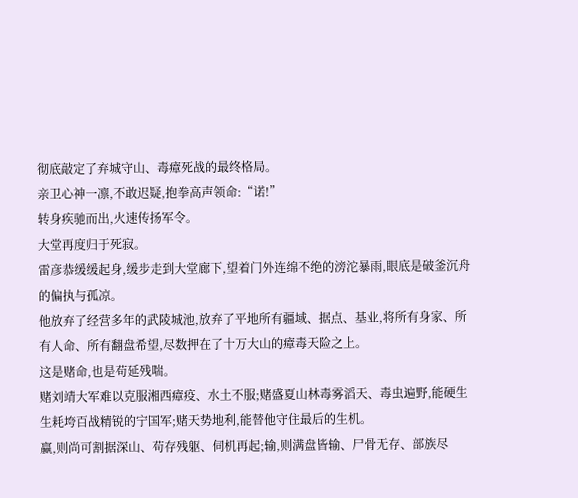彻底敲定了弃城守山、毒瘴死战的最终格局。
亲卫心神一凛,不敢迟疑,抱拳高声领命:“诺!”
转身疾驰而出,火速传扬军令。
大堂再度归于死寂。
雷彦恭缓缓起身,缓步走到大堂廊下,望着门外连绵不绝的滂沱暴雨,眼底是破釜沉舟的偏执与孤凉。
他放弃了经营多年的武陵城池,放弃了平地所有疆域、据点、基业,将所有身家、所有人命、所有翻盘希望,尽数押在了十万大山的瘴毒天险之上。
这是赌命,也是苟延残喘。
赌刘靖大军难以克服湘西瘴疫、水土不服;赌盛夏山林毒雾滔天、毒虫遍野,能硬生生耗垮百战精锐的宁国军;赌天势地利,能替他守住最后的生机。
赢,则尚可割据深山、苟存残躯、伺机再起;输,则满盘皆输、尸骨无存、部族尽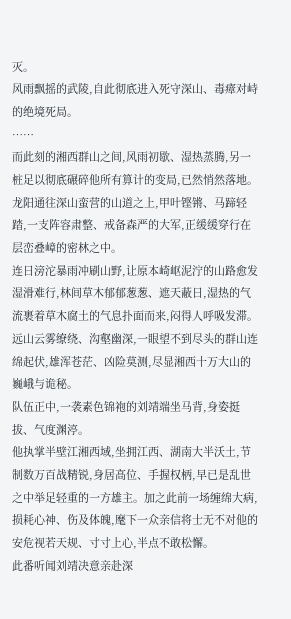灭。
风雨飘摇的武陵,自此彻底进入死守深山、毒瘴对峙的绝境死局。
……
而此刻的湘西群山之间,风雨初歇、湿热蒸腾,另一桩足以彻底碾碎他所有算计的变局,已然悄然落地。
龙阳通往深山蛮营的山道之上,甲叶铿锵、马蹄轻踏,一支阵容肃整、戒备森严的大军,正缓缓穿行在层峦叠嶂的密林之中。
连日滂沱暴雨冲刷山野,让原本崎岖泥泞的山路愈发湿滑难行,林间草木郁郁葱葱、遮天蔽日,湿热的气流裹着草木腐土的气息扑面而来,闷得人呼吸发滞。远山云雾缭绕、沟壑幽深,一眼望不到尽头的群山连绵起伏,雄浑苍茫、凶险莫测,尽显湘西十万大山的巍峨与诡秘。
队伍正中,一袭素色锦袍的刘靖端坐马背,身姿挺拔、气度渊渟。
他执掌半壁江湘西域,坐拥江西、湖南大半沃土,节制数万百战精锐,身居高位、手握权柄,早已是乱世之中举足轻重的一方雄主。加之此前一场缠绵大病,损耗心神、伤及体魄,麾下一众亲信将士无不对他的安危视若天规、寸寸上心,半点不敢松懈。
此番听闻刘靖决意亲赴深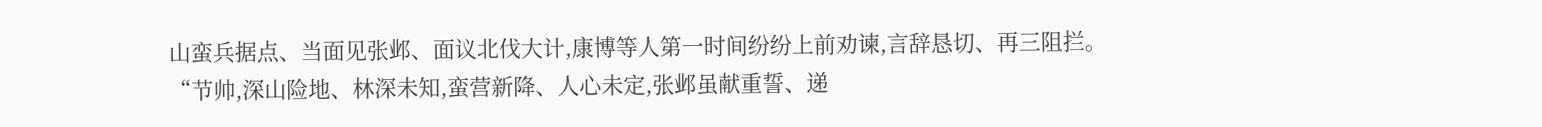山蛮兵据点、当面见张邺、面议北伐大计,康博等人第一时间纷纷上前劝谏,言辞恳切、再三阻拦。
“节帅,深山险地、林深未知,蛮营新降、人心未定,张邺虽献重誓、递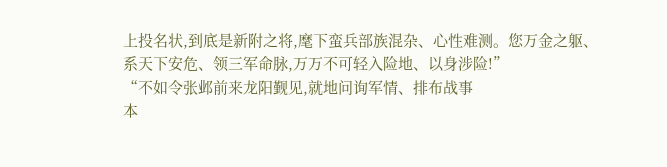上投名状,到底是新附之将,麾下蛮兵部族混杂、心性难测。您万金之躯、系天下安危、领三军命脉,万万不可轻入险地、以身涉险!”
“不如令张邺前来龙阳觐见,就地问询军情、排布战事
本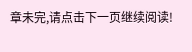章未完,请点击下一页继续阅读!